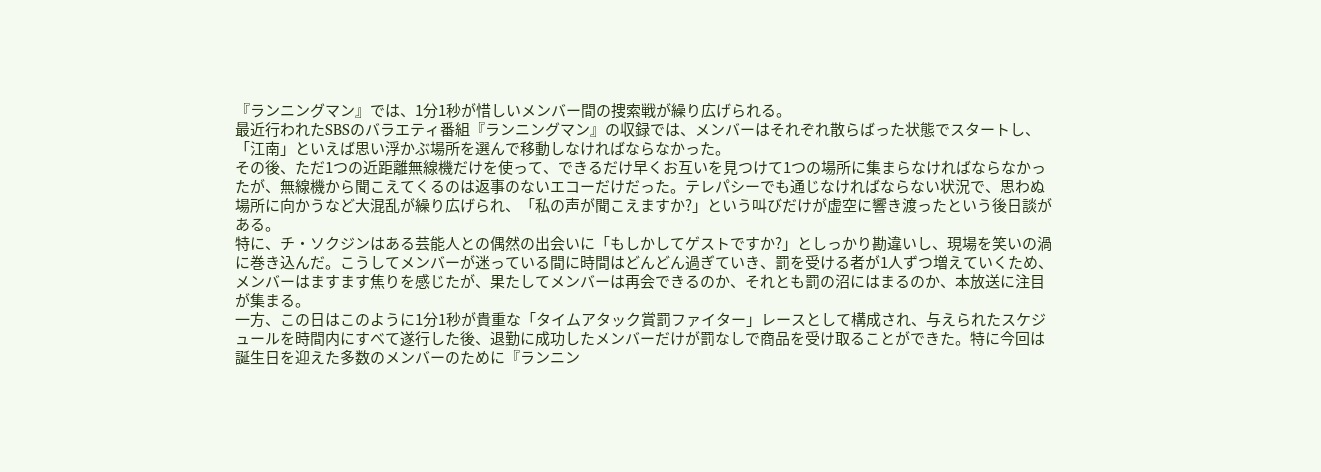『ランニングマン』では、1分1秒が惜しいメンバー間の捜索戦が繰り広げられる。
最近行われたSBSのバラエティ番組『ランニングマン』の収録では、メンバーはそれぞれ散らばった状態でスタートし、「江南」といえば思い浮かぶ場所を選んで移動しなければならなかった。
その後、ただ1つの近距離無線機だけを使って、できるだけ早くお互いを見つけて1つの場所に集まらなければならなかったが、無線機から聞こえてくるのは返事のないエコーだけだった。テレパシーでも通じなければならない状況で、思わぬ場所に向かうなど大混乱が繰り広げられ、「私の声が聞こえますか?」という叫びだけが虚空に響き渡ったという後日談がある。
特に、チ・ソクジンはある芸能人との偶然の出会いに「もしかしてゲストですか?」としっかり勘違いし、現場を笑いの渦に巻き込んだ。こうしてメンバーが迷っている間に時間はどんどん過ぎていき、罰を受ける者が1人ずつ増えていくため、メンバーはますます焦りを感じたが、果たしてメンバーは再会できるのか、それとも罰の沼にはまるのか、本放送に注目が集まる。
一方、この日はこのように1分1秒が貴重な「タイムアタック賞罰ファイター」レースとして構成され、与えられたスケジュールを時間内にすべて遂行した後、退勤に成功したメンバーだけが罰なしで商品を受け取ることができた。特に今回は誕生日を迎えた多数のメンバーのために『ランニン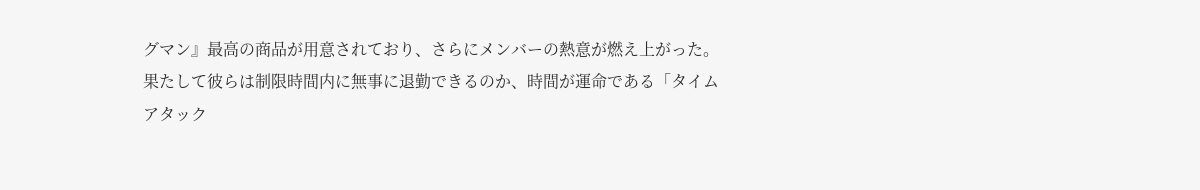グマン』最高の商品が用意されており、さらにメンバーの熱意が燃え上がった。
果たして彼らは制限時間内に無事に退勤できるのか、時間が運命である「タイムアタック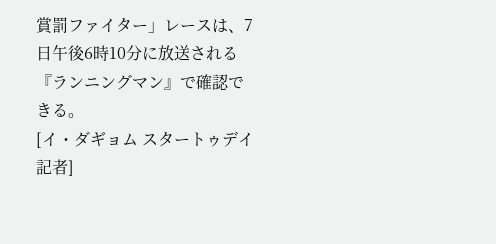賞罰ファイター」レースは、7日午後6時10分に放送される『ランニングマン』で確認できる。
[イ・ダギョム スタートゥデイ記者]